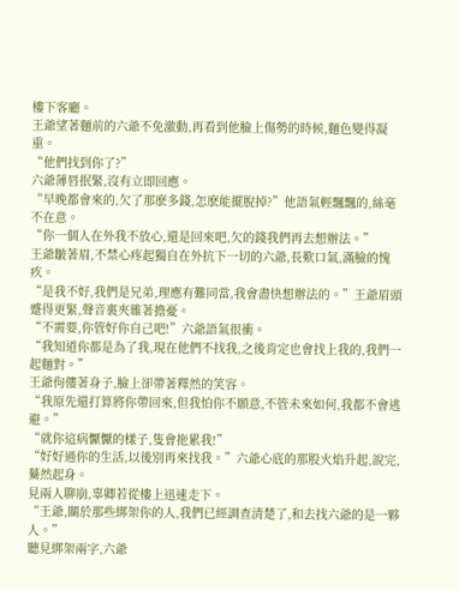樓下客廳。
王爺望著麵前的六爺不免激動,再看到他臉上傷勢的時候,麵色變得凝重。
“他們找到你了?”
六爺薄唇抿緊,沒有立即回應。
“早晚都會來的,欠了那麽多錢,怎麽能擺脫掉?”他語氣輕飄飄的,絲毫不在意。
“你一個人在外我不放心,還是回來吧,欠的錢我們再去想辦法。”
王爺皺著眉,不禁心疼起獨自在外抗下一切的六爺,長歎口氣,滿臉的愧疚。
“是我不好,我們是兄弟,理應有難同當,我會盡快想辦法的。”王爺眉頭蹙得更緊,聲音裏夾雜著擔憂。
“不需要,你管好你自己吧!”六爺語氣很衝。
“我知道你都是為了我,現在他們不找我,之後肯定也會找上我的,我們一起麵對。”
王爺佝僂著身子,臉上卻帶著釋然的笑容。
“我原先還打算將你帶回來,但我怕你不願意,不管未來如何,我都不會逃避。”
“就你這病懨懨的樣子,隻會拖累我!”
“好好過你的生活,以後別再來找我。”六爺心底的那股火焰升起,說完,驀然起身。
見兩人聊崩,辜卿若從樓上迅速走下。
“王爺,關於那些綁架你的人,我們已經調查清楚了,和去找六爺的是一夥人。”
聽見綁架兩字,六爺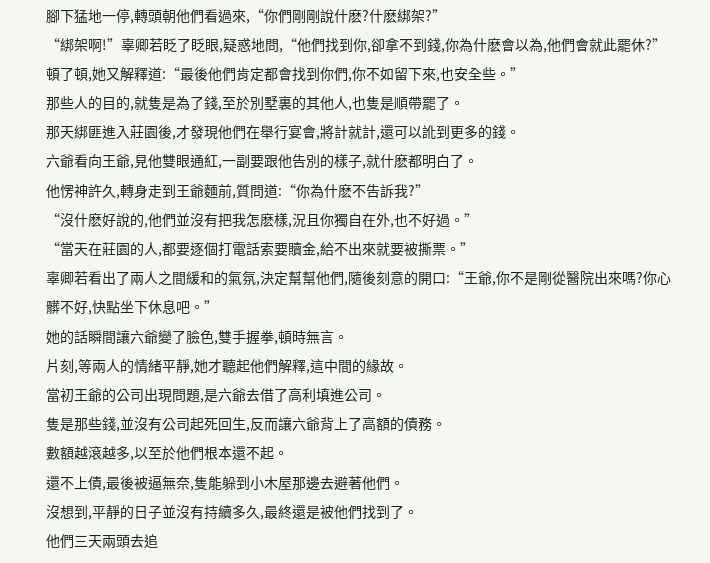腳下猛地一停,轉頭朝他們看過來,“你們剛剛說什麽?什麽綁架?”
“綁架啊!”辜卿若眨了眨眼,疑惑地問,“他們找到你,卻拿不到錢,你為什麽會以為,他們會就此罷休?”
頓了頓,她又解釋道:“最後他們肯定都會找到你們,你不如留下來,也安全些。”
那些人的目的,就隻是為了錢,至於別墅裏的其他人,也隻是順帶罷了。
那天綁匪進入莊園後,才發現他們在舉行宴會,將計就計,還可以訛到更多的錢。
六爺看向王爺,見他雙眼通紅,一副要跟他告別的樣子,就什麽都明白了。
他愣神許久,轉身走到王爺麵前,質問道:“你為什麽不告訴我?”
“沒什麽好說的,他們並沒有把我怎麽樣,況且你獨自在外,也不好過。”
“當天在莊園的人,都要逐個打電話索要贖金,給不出來就要被撕票。”
辜卿若看出了兩人之間緩和的氣氛,決定幫幫他們,隨後刻意的開口:“王爺,你不是剛從醫院出來嗎?你心髒不好,快點坐下休息吧。”
她的話瞬間讓六爺變了臉色,雙手握拳,頓時無言。
片刻,等兩人的情緒平靜,她才聽起他們解釋,這中間的緣故。
當初王爺的公司出現問題,是六爺去借了高利填進公司。
隻是那些錢,並沒有公司起死回生,反而讓六爺背上了高額的債務。
數額越滾越多,以至於他們根本還不起。
還不上債,最後被逼無奈,隻能躲到小木屋那邊去避著他們。
沒想到,平靜的日子並沒有持續多久,最終還是被他們找到了。
他們三天兩頭去追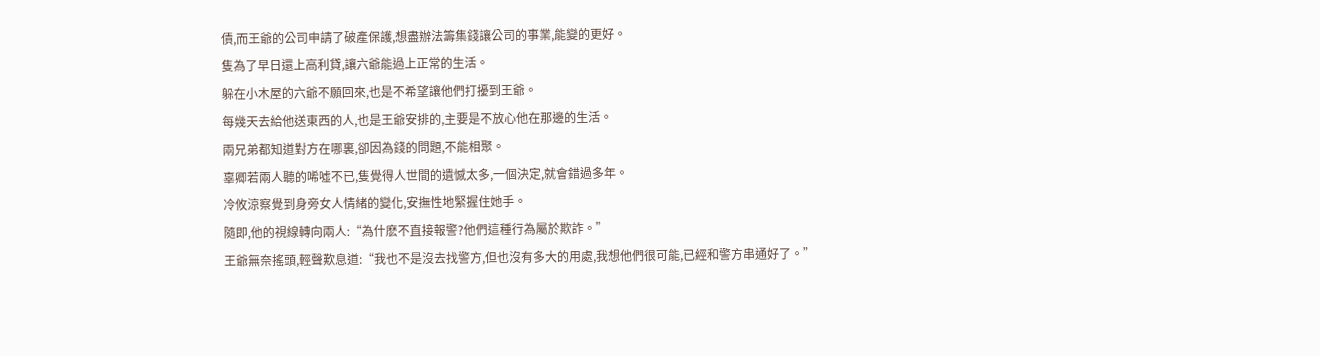債,而王爺的公司申請了破產保護,想盡辦法籌集錢讓公司的事業,能變的更好。
隻為了早日還上高利貸,讓六爺能過上正常的生活。
躲在小木屋的六爺不願回來,也是不希望讓他們打擾到王爺。
每幾天去給他送東西的人,也是王爺安排的,主要是不放心他在那邊的生活。
兩兄弟都知道對方在哪裏,卻因為錢的問題,不能相聚。
辜卿若兩人聽的唏噓不已,隻覺得人世間的遺憾太多,一個決定,就會錯過多年。
冷攸涼察覺到身旁女人情緒的變化,安撫性地緊握住她手。
隨即,他的視線轉向兩人:“為什麽不直接報警?他們這種行為屬於欺詐。”
王爺無奈搖頭,輕聲歎息道:“我也不是沒去找警方,但也沒有多大的用處,我想他們很可能,已經和警方串通好了。”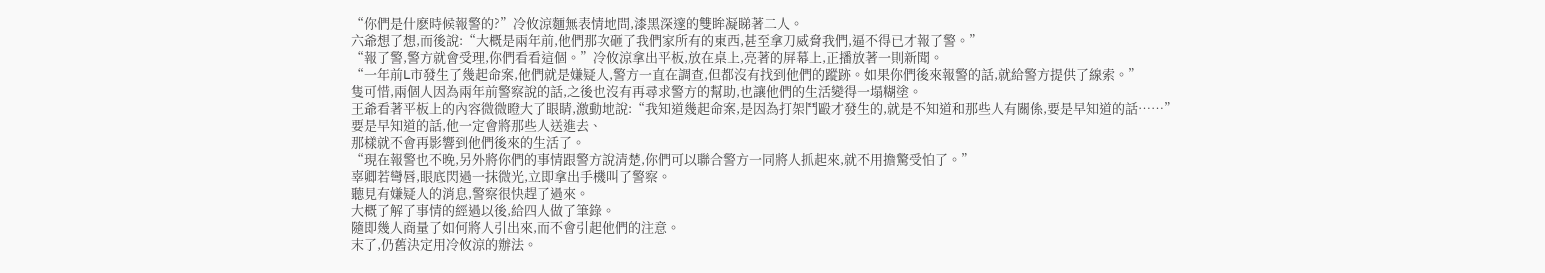“你們是什麽時候報警的?”冷攸涼麵無表情地問,漆黑深邃的雙眸凝睇著二人。
六爺想了想,而後說:“大概是兩年前,他們那次砸了我們家所有的東西,甚至拿刀威脅我們,逼不得已才報了警。”
“報了警,警方就會受理,你們看看這個。”冷攸涼拿出平板,放在桌上,亮著的屏幕上,正播放著一則新聞。
“一年前L市發生了幾起命案,他們就是嫌疑人,警方一直在調查,但都沒有找到他們的蹤跡。如果你們後來報警的話,就給警方提供了線索。”
隻可惜,兩個人因為兩年前警察說的話,之後也沒有再尋求警方的幫助,也讓他們的生活變得一塌糊塗。
王爺看著平板上的內容微微瞪大了眼睛,激動地說:“我知道幾起命案,是因為打架鬥毆才發生的,就是不知道和那些人有關係,要是早知道的話……”
要是早知道的話,他一定會將那些人送進去、
那樣就不會再影響到他們後來的生活了。
“現在報警也不晚,另外將你們的事情跟警方說清楚,你們可以聯合警方一同將人抓起來,就不用擔驚受怕了。”
辜卿若彎唇,眼底閃過一抹微光,立即拿出手機叫了警察。
聽見有嫌疑人的消息,警察很快趕了過來。
大概了解了事情的經過以後,給四人做了筆錄。
隨即幾人商量了如何將人引出來,而不會引起他們的注意。
末了,仍舊決定用冷攸涼的辦法。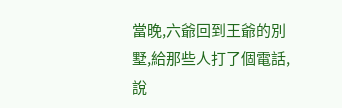當晚,六爺回到王爺的別墅,給那些人打了個電話,說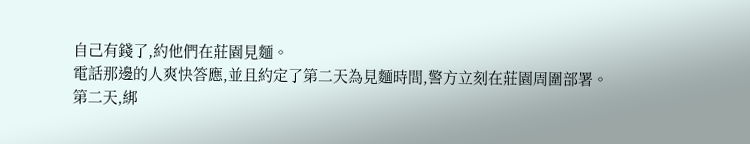自己有錢了,約他們在莊園見麵。
電話那邊的人爽快答應,並且約定了第二天為見麵時間,警方立刻在莊園周圍部署。
第二天,綁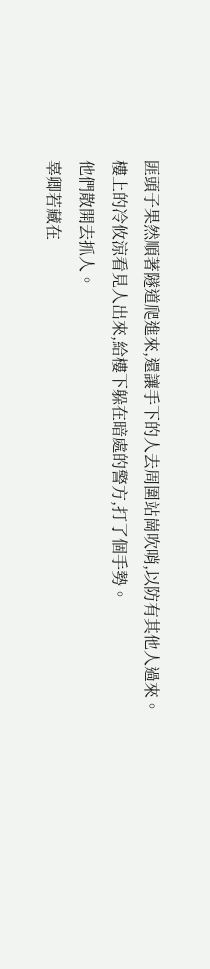匪頭子果然順著隧道爬進來,還讓手下的人去周圍站崗吹哨,以防有其他人過來。
樓上的冷攸涼看見人出來,給樓下躲在暗處的警方,打了個手勢。
他們散開去抓人。
辜卿若藏在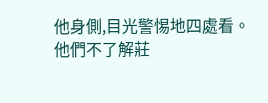他身側,目光警惕地四處看。
他們不了解莊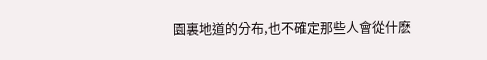園裏地道的分布,也不確定那些人會從什麽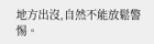地方出沒,自然不能放鬆警惕。